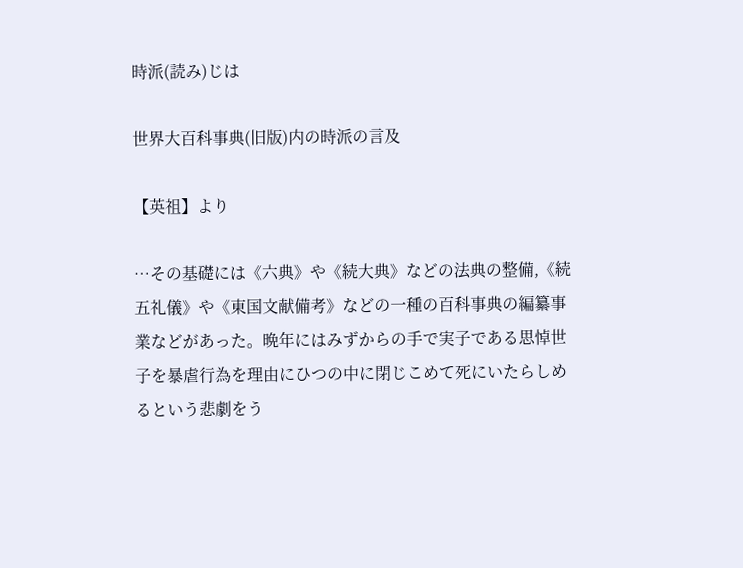時派(読み)じは

世界大百科事典(旧版)内の時派の言及

【英祖】より

…その基礎には《六典》や《続大典》などの法典の整備,《続五礼儀》や《東国文献備考》などの一種の百科事典の編纂事業などがあった。晩年にはみずからの手で実子である思悼世子を暴虐行為を理由にひつの中に閉じこめて死にいたらしめるという悲劇をう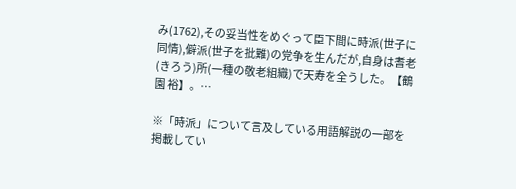み(1762),その妥当性をめぐって臣下間に時派(世子に同情),僻派(世子を批難)の党争を生んだが,自身は耆老(きろう)所(一種の敬老組織)で天寿を全うした。【鶴園 裕】。…

※「時派」について言及している用語解説の一部を掲載してい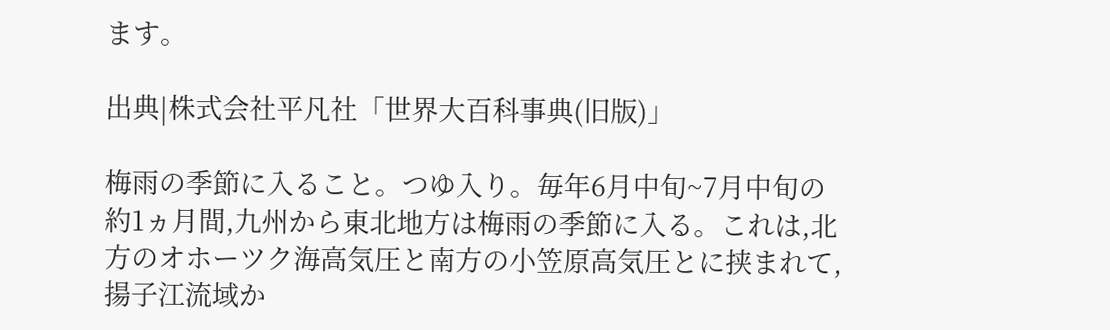ます。

出典|株式会社平凡社「世界大百科事典(旧版)」

梅雨の季節に入ること。つゆ入り。毎年6月中旬~7月中旬の約1ヵ月間,九州から東北地方は梅雨の季節に入る。これは,北方のオホーツク海高気圧と南方の小笠原高気圧とに挟まれて,揚子江流域か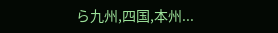ら九州,四国,本州...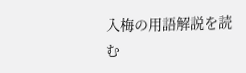入梅の用語解説を読む